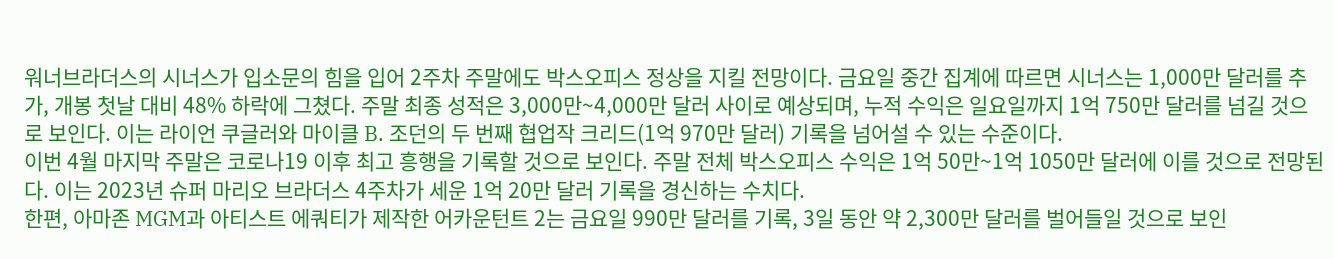워너브라더스의 시너스가 입소문의 힘을 입어 2주차 주말에도 박스오피스 정상을 지킬 전망이다. 금요일 중간 집계에 따르면 시너스는 1,000만 달러를 추가, 개봉 첫날 대비 48% 하락에 그쳤다. 주말 최종 성적은 3,000만~4,000만 달러 사이로 예상되며, 누적 수익은 일요일까지 1억 750만 달러를 넘길 것으로 보인다. 이는 라이언 쿠글러와 마이클 B. 조던의 두 번째 협업작 크리드(1억 970만 달러) 기록을 넘어설 수 있는 수준이다.
이번 4월 마지막 주말은 코로나19 이후 최고 흥행을 기록할 것으로 보인다. 주말 전체 박스오피스 수익은 1억 50만~1억 1050만 달러에 이를 것으로 전망된다. 이는 2023년 슈퍼 마리오 브라더스 4주차가 세운 1억 20만 달러 기록을 경신하는 수치다.
한편, 아마존 MGM과 아티스트 에쿼티가 제작한 어카운턴트 2는 금요일 990만 달러를 기록, 3일 동안 약 2,300만 달러를 벌어들일 것으로 보인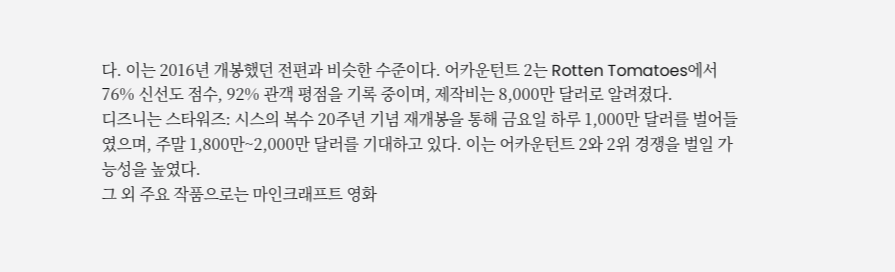다. 이는 2016년 개봉했던 전편과 비슷한 수준이다. 어카운턴트 2는 Rotten Tomatoes에서 76% 신선도 점수, 92% 관객 평점을 기록 중이며, 제작비는 8,000만 달러로 알려졌다.
디즈니는 스타워즈: 시스의 복수 20주년 기념 재개봉을 통해 금요일 하루 1,000만 달러를 벌어들였으며, 주말 1,800만~2,000만 달러를 기대하고 있다. 이는 어카운턴트 2와 2위 경쟁을 벌일 가능성을 높였다.
그 외 주요 작품으로는 마인크래프트 영화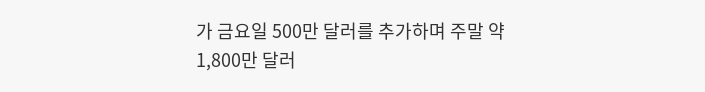가 금요일 500만 달러를 추가하며 주말 약 1,800만 달러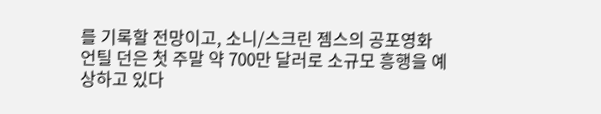를 기록할 전망이고, 소니/스크린 젬스의 공포영화 언틸 던은 첫 주말 약 700만 달러로 소규모 흥행을 예상하고 있다